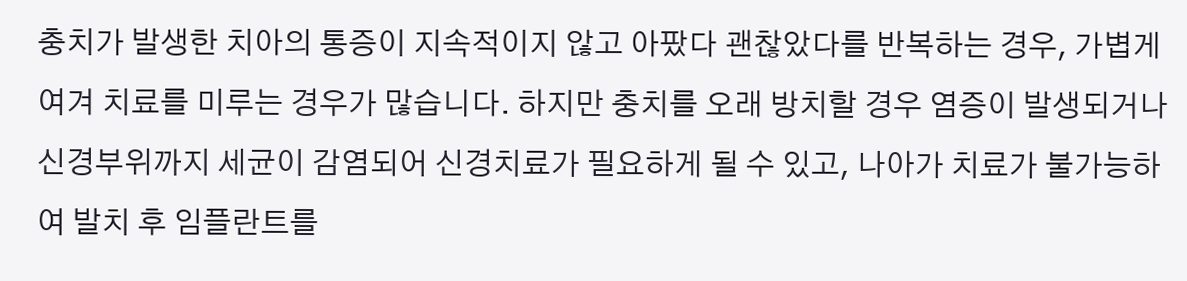충치가 발생한 치아의 통증이 지속적이지 않고 아팠다 괜찮았다를 반복하는 경우, 가볍게 여겨 치료를 미루는 경우가 많습니다. 하지만 충치를 오래 방치할 경우 염증이 발생되거나 신경부위까지 세균이 감염되어 신경치료가 필요하게 될 수 있고, 나아가 치료가 불가능하여 발치 후 임플란트를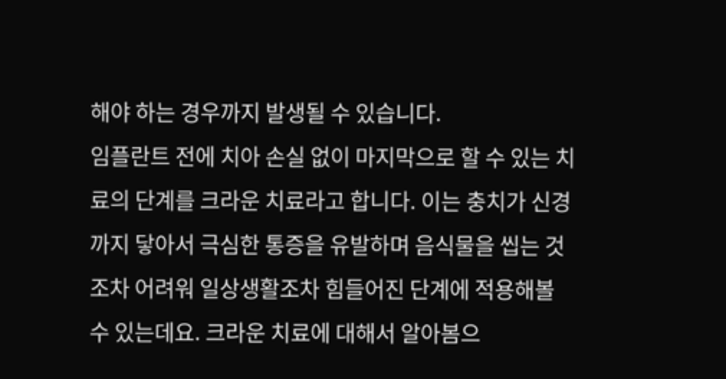해야 하는 경우까지 발생될 수 있습니다.
임플란트 전에 치아 손실 없이 마지막으로 할 수 있는 치료의 단계를 크라운 치료라고 합니다. 이는 충치가 신경까지 닿아서 극심한 통증을 유발하며 음식물을 씹는 것조차 어려워 일상생활조차 힘들어진 단계에 적용해볼 수 있는데요. 크라운 치료에 대해서 알아봄으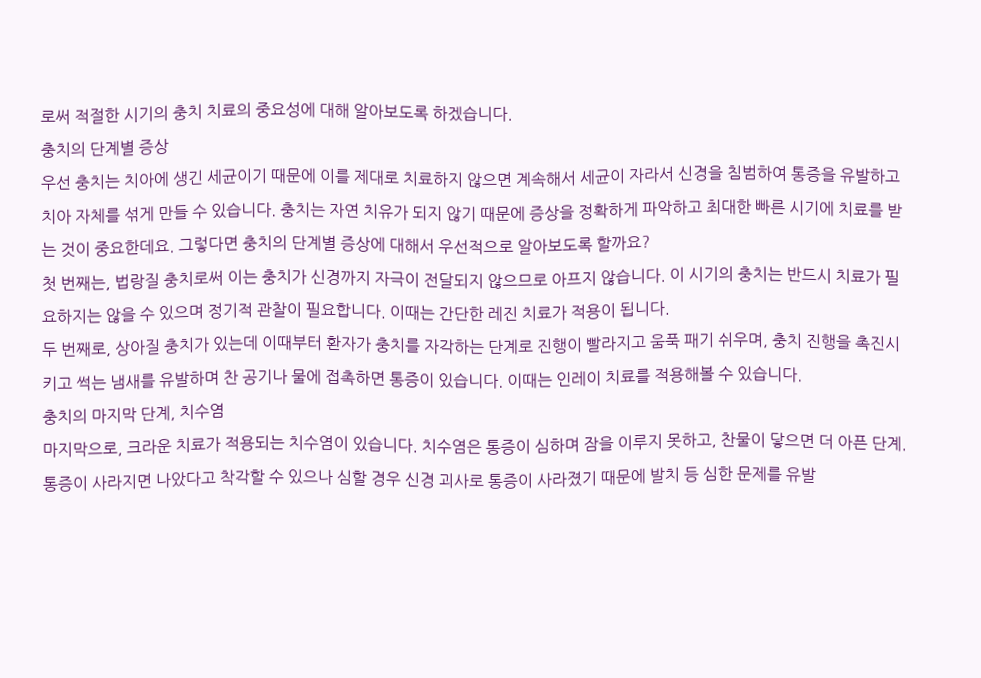로써 적절한 시기의 충치 치료의 중요성에 대해 알아보도록 하겠습니다.
충치의 단계별 증상
우선 충치는 치아에 생긴 세균이기 때문에 이를 제대로 치료하지 않으면 계속해서 세균이 자라서 신경을 침범하여 통증을 유발하고 치아 자체를 섞게 만들 수 있습니다. 충치는 자연 치유가 되지 않기 때문에 증상을 정확하게 파악하고 최대한 빠른 시기에 치료를 받는 것이 중요한데요. 그렇다면 충치의 단계별 증상에 대해서 우선적으로 알아보도록 할까요?
첫 번째는, 법랑질 충치로써 이는 충치가 신경까지 자극이 전달되지 않으므로 아프지 않습니다. 이 시기의 충치는 반드시 치료가 필요하지는 않을 수 있으며 정기적 관찰이 필요합니다. 이때는 간단한 레진 치료가 적용이 됩니다.
두 번째로, 상아질 충치가 있는데 이때부터 환자가 충치를 자각하는 단계로 진행이 빨라지고 움푹 패기 쉬우며, 충치 진행을 촉진시키고 썩는 냄새를 유발하며 찬 공기나 물에 접촉하면 통증이 있습니다. 이때는 인레이 치료를 적용해볼 수 있습니다.
충치의 마지막 단계, 치수염
마지막으로, 크라운 치료가 적용되는 치수염이 있습니다. 치수염은 통증이 심하며 잠을 이루지 못하고, 찬물이 닿으면 더 아픈 단계. 통증이 사라지면 나았다고 착각할 수 있으나 심할 경우 신경 괴사로 통증이 사라졌기 때문에 발치 등 심한 문제를 유발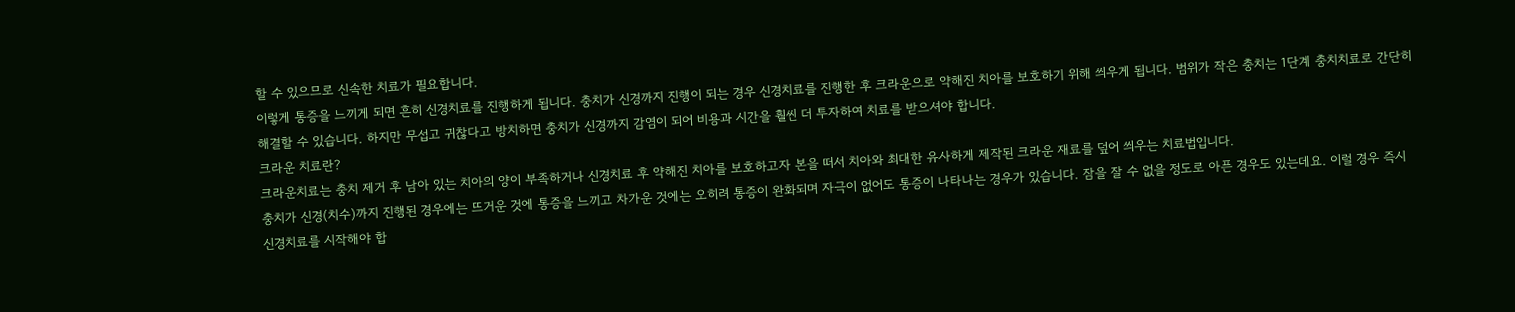할 수 있으므로 신속한 치료가 필요합니다.
이렇게 통증을 느끼게 되면 흔히 신경치료를 진행하게 됩니다. 충치가 신경까지 진행이 되는 경우 신경치료를 진행한 후 크라운으로 약해진 치아를 보호하기 위해 씌우게 됩니다. 범위가 작은 충치는 1단계 충치치료로 간단히 해결할 수 있습니다. 하지만 무섭고 귀찮다고 방치하면 충치가 신경까지 감염이 되어 비용과 시간을 훨씬 더 투자하여 치료를 받으셔야 합니다.
크라운 치료란?
크라운치료는 충치 제거 후 남아 있는 치아의 양이 부족하거나 신경치료 후 약해진 치아를 보호하고자 본을 떠서 치아와 최대한 유사하게 제작된 크라운 재료를 덮어 씌우는 치료법입니다.
충치가 신경(치수)까지 진행된 경우에는 뜨거운 것에 통증을 느끼고 차가운 것에는 오히려 통증이 완화되며 자극이 없어도 통증이 나타나는 경우가 있습니다. 잠을 잘 수 없을 정도로 아픈 경우도 있는데요. 이럴 경우 즉시 신경치료를 시작해야 합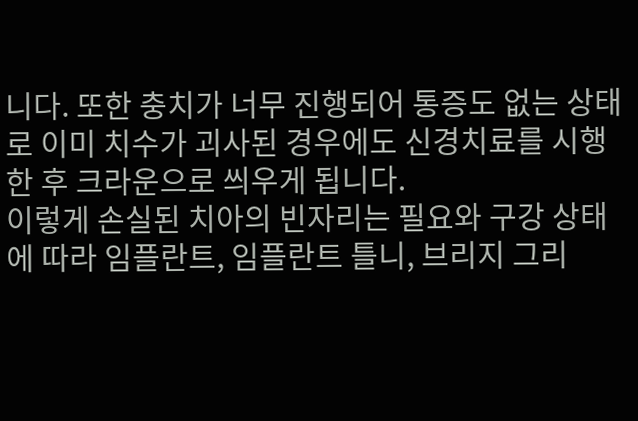니다. 또한 충치가 너무 진행되어 통증도 없는 상태로 이미 치수가 괴사된 경우에도 신경치료를 시행한 후 크라운으로 씌우게 됩니다.
이렇게 손실된 치아의 빈자리는 필요와 구강 상태에 따라 임플란트, 임플란트 틀니, 브리지 그리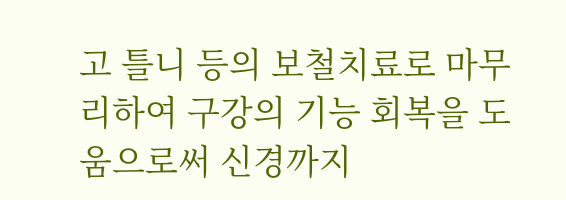고 틀니 등의 보철치료로 마무리하여 구강의 기능 회복을 도움으로써 신경까지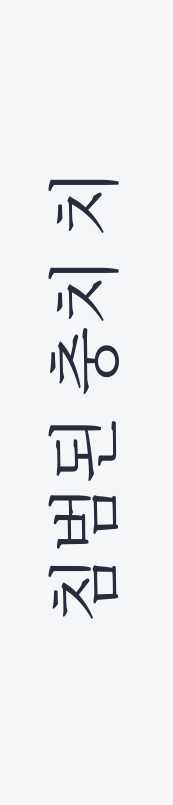침범된 충치 치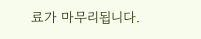료가 마무리됩니다.